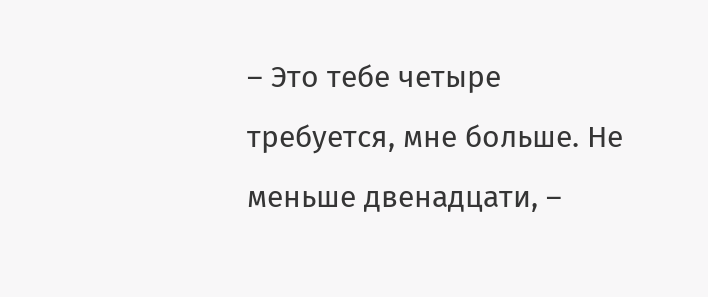– Это тебе четыре требуется, мне больше. Не меньше двенадцати, –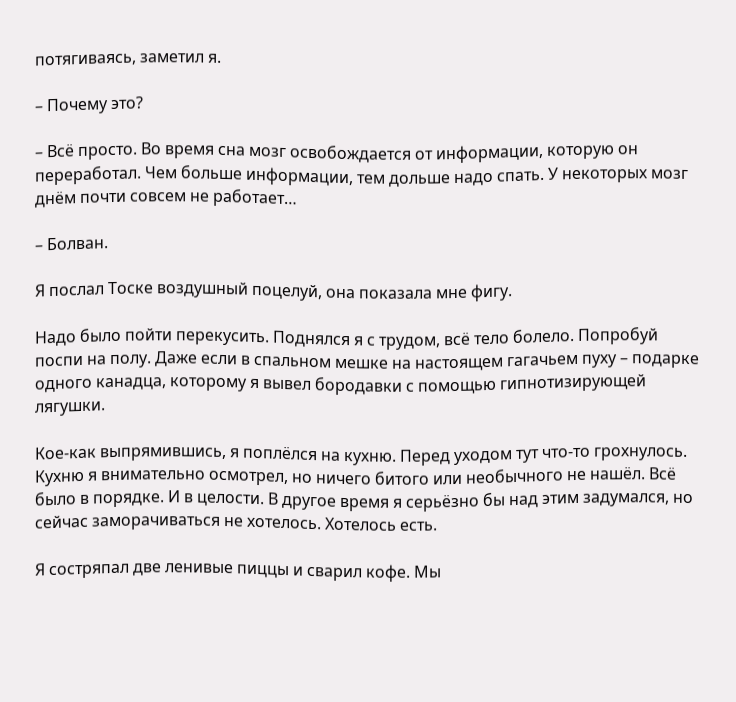потягиваясь, заметил я.

– Почему это?

– Всё просто. Во время сна мозг освобождается от информации, которую он переработал. Чем больше информации, тем дольше надо спать. У некоторых мозг днём почти совсем не работает…

– Болван.

Я послал Тоске воздушный поцелуй, она показала мне фигу.

Надо было пойти перекусить. Поднялся я с трудом, всё тело болело. Попробуй поспи на полу. Даже если в спальном мешке на настоящем гагачьем пуху – подарке одного канадца, которому я вывел бородавки с помощью гипнотизирующей лягушки.

Кое-как выпрямившись, я поплёлся на кухню. Перед уходом тут что-то грохнулось. Кухню я внимательно осмотрел, но ничего битого или необычного не нашёл. Всё было в порядке. И в целости. В другое время я серьёзно бы над этим задумался, но сейчас заморачиваться не хотелось. Хотелось есть.

Я состряпал две ленивые пиццы и сварил кофе. Мы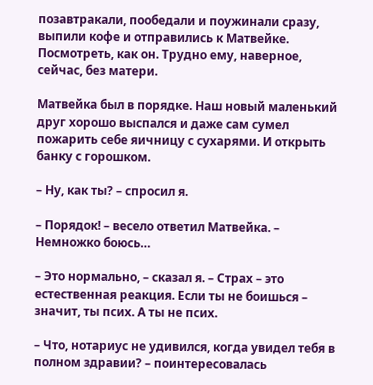позавтракали, пообедали и поужинали сразу, выпили кофе и отправились к Матвейке. Посмотреть, как он. Трудно ему, наверное, сейчас, без матери.

Матвейка был в порядке. Наш новый маленький друг хорошо выспался и даже сам сумел пожарить себе яичницу с сухарями. И открыть банку с горошком.

– Ну, как ты? – спросил я.

– Порядок! – весело ответил Матвейка. – Немножко боюсь…

– Это нормально, – сказал я. – Страх – это естественная реакция. Если ты не боишься – значит, ты псих. А ты не псих.

– Что, нотариус не удивился, когда увидел тебя в полном здравии? – поинтересовалась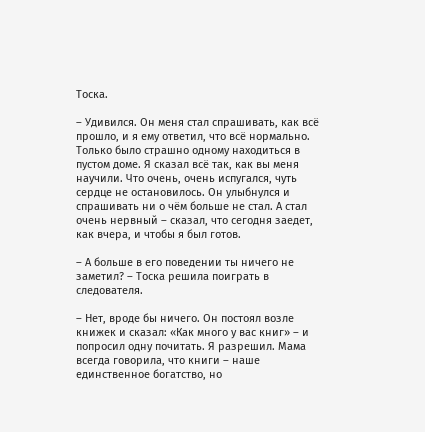Тоска.

– Удивился. Он меня стал спрашивать, как всё прошло, и я ему ответил, что всё нормально. Только было страшно одному находиться в пустом доме. Я сказал всё так, как вы меня научили. Что очень, очень испугался, чуть сердце не остановилось. Он улыбнулся и спрашивать ни о чём больше не стал. А стал очень нервный – сказал, что сегодня заедет, как вчера, и чтобы я был готов.

– А больше в его поведении ты ничего не заметил? – Тоска решила поиграть в следователя.

– Нет, вроде бы ничего. Он постоял возле книжек и сказал: «Как много у вас книг» – и попросил одну почитать. Я разрешил. Мама всегда говорила, что книги – наше единственное богатство, но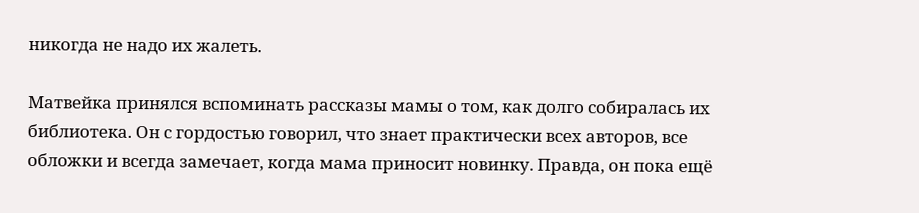никогда не надо их жалеть.

Матвейка принялся вспоминать рассказы мамы о том, как долго собиралась их библиотека. Он с гордостью говорил, что знает практически всех авторов, все обложки и всегда замечает, когда мама приносит новинку. Правда, он пока ещё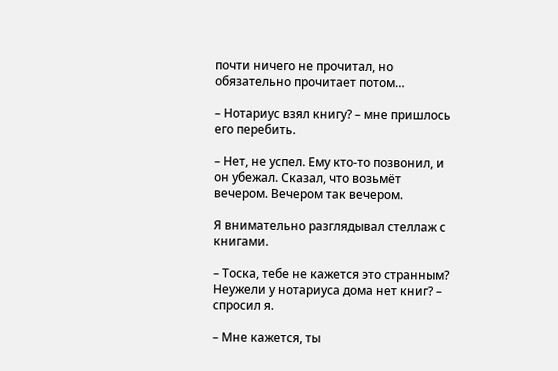почти ничего не прочитал, но обязательно прочитает потом…

– Нотариус взял книгу? – мне пришлось его перебить.

– Нет, не успел. Ему кто-то позвонил, и он убежал. Сказал, что возьмёт вечером. Вечером так вечером.

Я внимательно разглядывал стеллаж с книгами.

– Тоска, тебе не кажется это странным? Неужели у нотариуса дома нет книг? – спросил я.

– Мне кажется, ты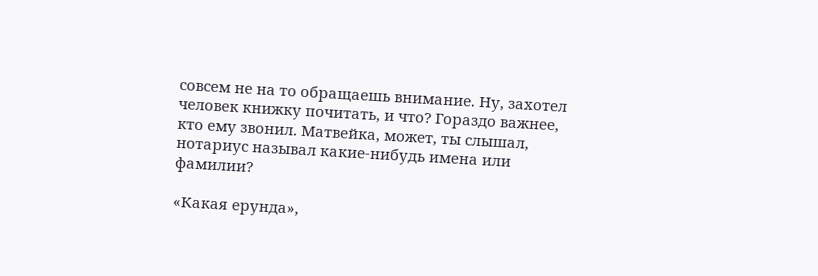совсем не на то обращаешь внимание. Ну, захотел человек книжку почитать, и что? Гораздо важнее, кто ему звонил. Матвейка, может, ты слышал, нотариус называл какие-нибудь имена или фамилии?

«Какая ерунда»,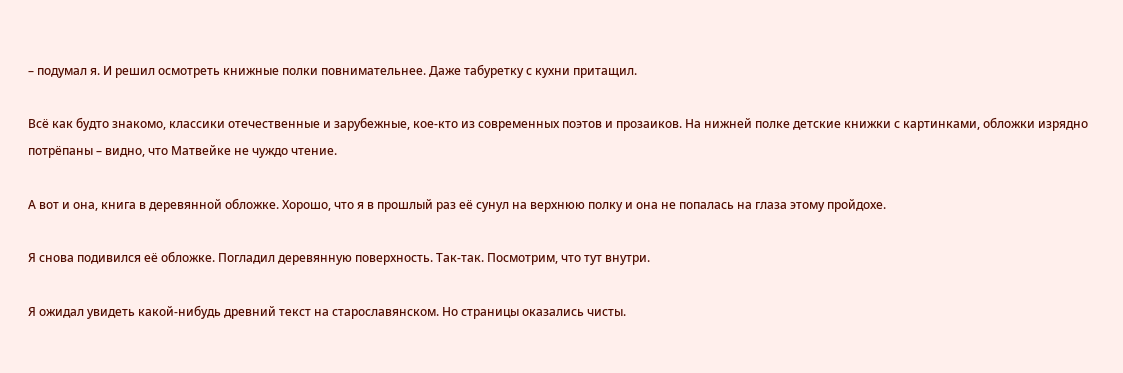– подумал я. И решил осмотреть книжные полки повнимательнее. Даже табуретку с кухни притащил.

Всё как будто знакомо, классики отечественные и зарубежные, кое-кто из современных поэтов и прозаиков. На нижней полке детские книжки с картинками, обложки изрядно потрёпаны – видно, что Матвейке не чуждо чтение.

А вот и она, книга в деревянной обложке. Хорошо, что я в прошлый раз её сунул на верхнюю полку и она не попалась на глаза этому пройдохе.

Я снова подивился её обложке. Погладил деревянную поверхность. Так-так. Посмотрим, что тут внутри.

Я ожидал увидеть какой-нибудь древний текст на старославянском. Но страницы оказались чисты.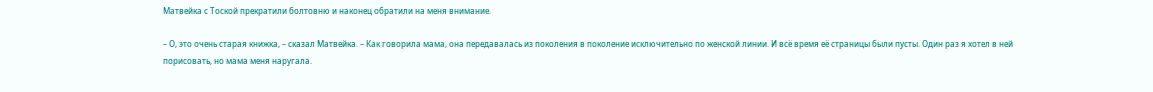Матвейка с Тоской прекратили болтовню и наконец обратили на меня внимание.

– О, это очень старая книжка, – сказал Матвейка. – Как говорила мама, она передавалась из поколения в поколение исключительно по женской линии. И всё время её страницы были пусты. Один раз я хотел в ней порисовать, но мама меня наругала.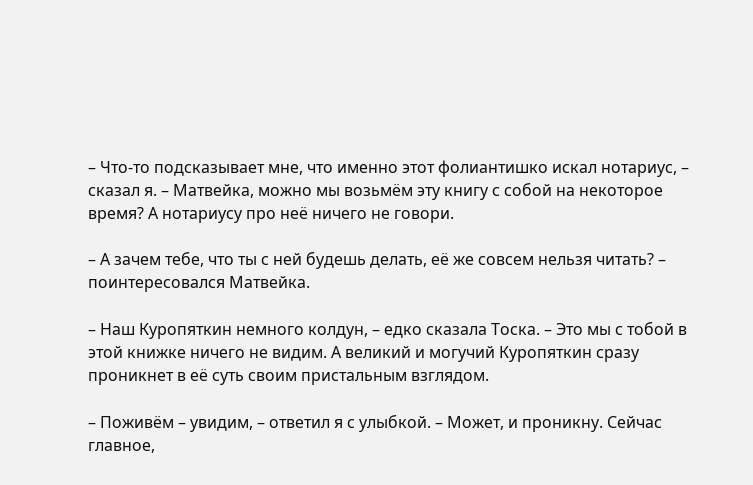– Что-то подсказывает мне, что именно этот фолиантишко искал нотариус, – сказал я. – Матвейка, можно мы возьмём эту книгу с собой на некоторое время? А нотариусу про неё ничего не говори.

– А зачем тебе, что ты с ней будешь делать, её же совсем нельзя читать? – поинтересовался Матвейка.

– Наш Куропяткин немного колдун, – едко сказала Тоска. – Это мы с тобой в этой книжке ничего не видим. А великий и могучий Куропяткин сразу проникнет в её суть своим пристальным взглядом.

– Поживём – увидим, – ответил я с улыбкой. – Может, и проникну. Сейчас главное,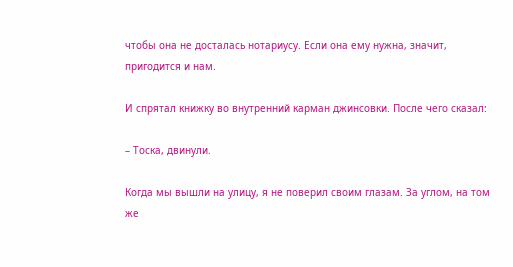чтобы она не досталась нотариусу. Если она ему нужна, значит, пригодится и нам.

И спрятал книжку во внутренний карман джинсовки. После чего сказал:

– Тоска, двинули.

Когда мы вышли на улицу, я не поверил своим глазам. За углом, на том же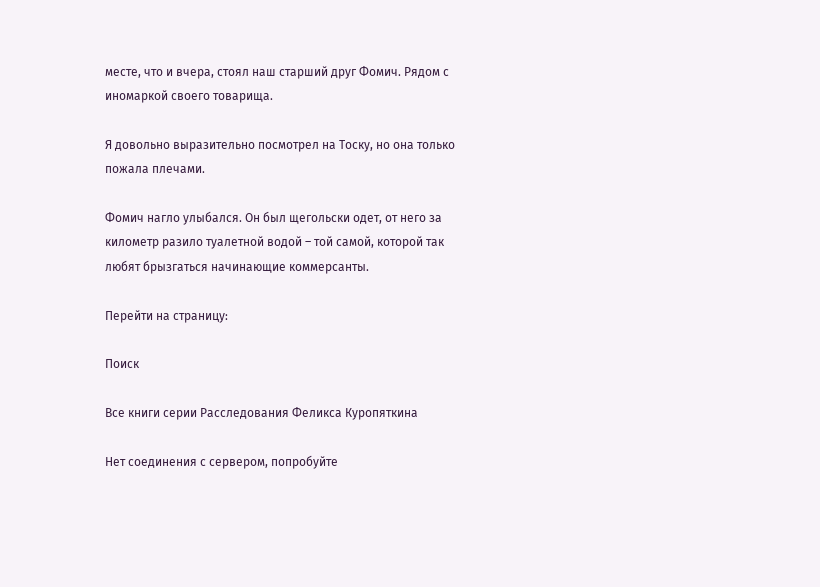месте, что и вчера, стоял наш старший друг Фомич. Рядом с иномаркой своего товарища.

Я довольно выразительно посмотрел на Тоску, но она только пожала плечами.

Фомич нагло улыбался. Он был щегольски одет, от него за километр разило туалетной водой – той самой, которой так любят брызгаться начинающие коммерсанты.

Перейти на страницу:

Поиск

Все книги серии Расследования Феликса Куропяткина

Нет соединения с сервером, попробуйте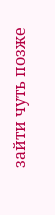зайти чуть позже